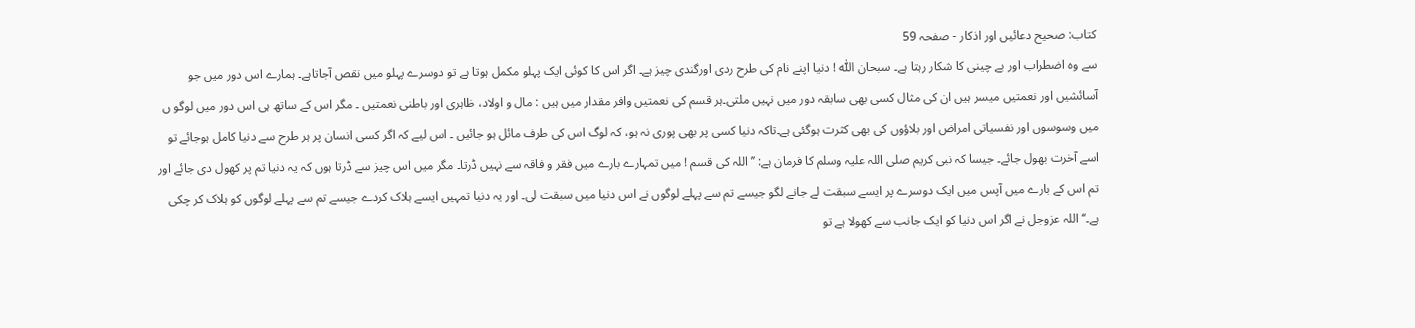کتاب: صحیح دعائیں اور اذکار - صفحہ 59
سے وہ اضطراب اور بے چینی کا شکار رہتا ہے۔ سبحان اللّٰہ ! دنیا اپنے نام کی طرح ردی اورگندی چیز ہے۔ اگر اس کا کوئی ایک پہلو مکمل ہوتا ہے تو دوسرے پہلو میں نقص آجاتاہے۔ ہمارے اس دور میں جو آسائشیں اور نعمتیں میسر ہیں ان کی مثال کسی بھی سابقہ دور میں نہیں ملتی۔ہر قسم کی نعمتیں وافر مقدار میں ہیں : مال و اولاد، ظاہری اور باطنی نعمتیں ۔ مگر اس کے ساتھ ہی اس دور میں لوگو ں میں وسوسوں اور نفسیاتی امراض اور بلاؤوں کی بھی کثرت ہوگئی ہے۔تاکہ دنیا کسی پر بھی پوری نہ ہو، کہ لوگ اس کی طرف مائل ہو جائیں ۔ اس لیے کہ اگر کسی انسان پر ہر طرح سے دنیا کامل ہوجائے تو اسے آخرت بھول جائے۔ جیسا کہ نبی کریم صلی اللہ علیہ وسلم کا فرمان ہے: ’’ اللہ کی قسم ! میں تمہارے بارے میں فقر و فاقہ سے نہیں ڈرتا۔ مگر میں اس چیز سے ڈرتا ہوں کہ یہ دنیا تم پر کھول دی جائے اور تم اس کے بارے میں آپس میں ایک دوسرے پر ایسے سبقت لے جانے لگو جیسے تم سے پہلے لوگوں نے اس دنیا میں سبقت لی۔ اور یہ دنیا تمہیں ایسے ہلاک کردے جیسے تم سے پہلے لوگوں کو ہلاک کر چکی ہے۔‘‘ اللہ عزوجل نے اگر اس دنیا کو ایک جانب سے کھولا ہے تو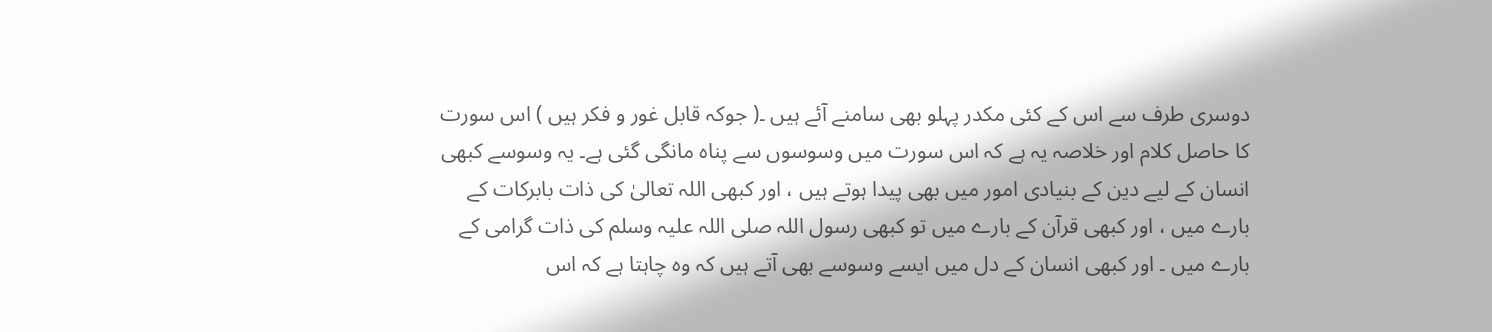دوسری طرف سے اس کے کئی مکدر پہلو بھی سامنے آئے ہیں ۔( جوکہ قابل غور و فکر ہیں ) اس سورت کا حاصل کلام اور خلاصہ یہ ہے کہ اس سورت میں وسوسوں سے پناہ مانگی گئی ہے۔ یہ وسوسے کبھی انسان کے لیے دین کے بنیادی امور میں بھی پیدا ہوتے ہیں ، اور کبھی اللہ تعالیٰ کی ذات بابرکات کے بارے میں ، اور کبھی قرآن کے بارے میں تو کبھی رسول اللہ صلی اللہ علیہ وسلم کی ذات گرامی کے بارے میں ۔ اور کبھی انسان کے دل میں ایسے وسوسے بھی آتے ہیں کہ وہ چاہتا ہے کہ اس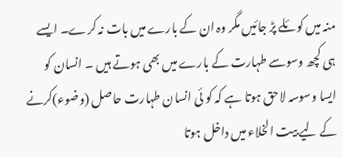منہ میں کوئلے پڑ جائیں مگر وہ ان کے بارے میں بات نہ کرے۔ ایسے ہی کچھ وسوسے طہارت کے بارے میں بھی ہوتے ہیں ۔ انسان کو ایسا وسوسہ لاحق ہوتا ہے کہ کو ئی انسان طہارت حاصل (وضوء)کرنے کے لیے بیت الخلاء میں داخل ہوتا